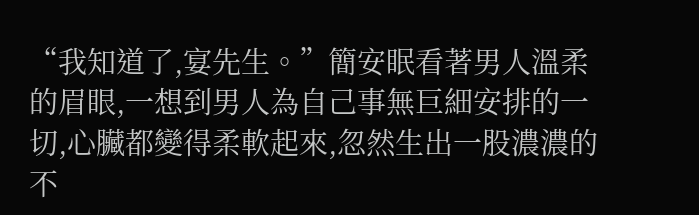“我知道了,宴先生。”簡安眠看著男人溫柔的眉眼,一想到男人為自己事無巨細安排的一切,心臟都變得柔軟起來,忽然生出一股濃濃的不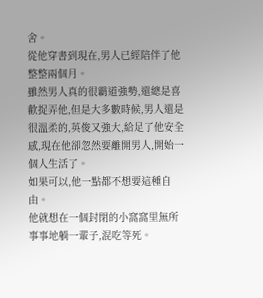舍。
從他穿書到現在,男人已經陪伴了他整整兩個月。
雖然男人真的很霸道強勢,還總是喜歡捉弄他,但是大多數時候,男人還是很溫柔的,英俊又強大,給足了他安全感,現在他卻忽然要離開男人,開始一個人生活了。
如果可以,他一點都不想要這種自由。
他就想在一個封閉的小窩窩里無所事事地躺一輩子,混吃等死。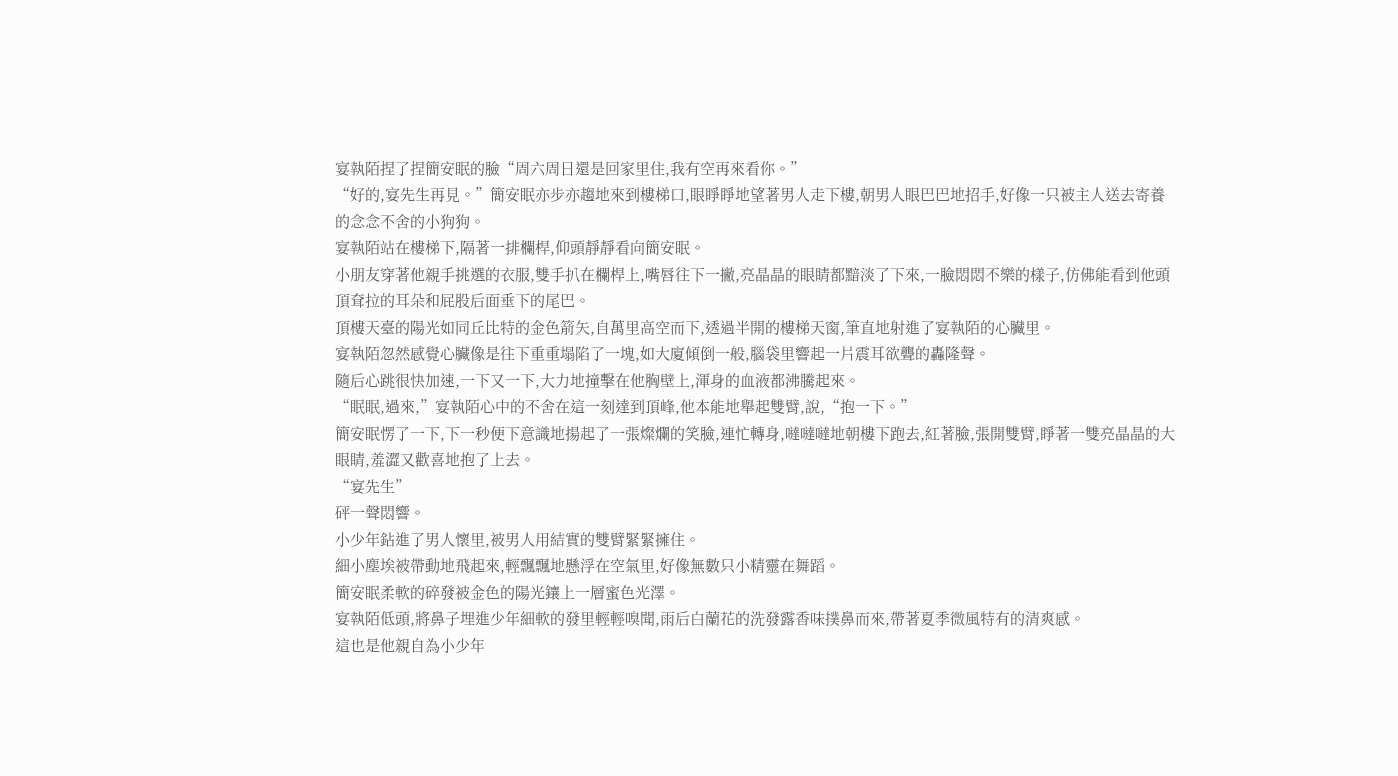宴執陌捏了捏簡安眠的臉“周六周日還是回家里住,我有空再來看你。”
“好的,宴先生再見。”簡安眠亦步亦趨地來到樓梯口,眼睜睜地望著男人走下樓,朝男人眼巴巴地招手,好像一只被主人送去寄養的念念不舍的小狗狗。
宴執陌站在樓梯下,隔著一排欄桿,仰頭靜靜看向簡安眠。
小朋友穿著他親手挑選的衣服,雙手扒在欄桿上,嘴唇往下一撇,亮晶晶的眼睛都黯淡了下來,一臉悶悶不樂的樣子,仿佛能看到他頭頂耷拉的耳朵和屁股后面垂下的尾巴。
頂樓天臺的陽光如同丘比特的金色箭矢,自萬里高空而下,透過半開的樓梯天窗,筆直地射進了宴執陌的心臟里。
宴執陌忽然感覺心臟像是往下重重塌陷了一塊,如大廈傾倒一般,腦袋里響起一片震耳欲聾的轟隆聲。
隨后心跳很快加速,一下又一下,大力地撞擊在他胸壁上,渾身的血液都沸騰起來。
“眠眠,過來,”宴執陌心中的不舍在這一刻達到頂峰,他本能地舉起雙臂,說,“抱一下。”
簡安眠愣了一下,下一秒便下意識地揚起了一張燦爛的笑臉,連忙轉身,噠噠噠地朝樓下跑去,紅著臉,張開雙臂,睜著一雙亮晶晶的大眼睛,羞澀又歡喜地抱了上去。
“宴先生”
砰一聲悶響。
小少年鉆進了男人懷里,被男人用結實的雙臂緊緊擁住。
細小塵埃被帶動地飛起來,輕飄飄地懸浮在空氣里,好像無數只小精靈在舞蹈。
簡安眠柔軟的碎發被金色的陽光鑲上一層蜜色光澤。
宴執陌低頭,將鼻子埋進少年細軟的發里輕輕嗅聞,雨后白蘭花的洗發露香味撲鼻而來,帶著夏季微風特有的清爽感。
這也是他親自為小少年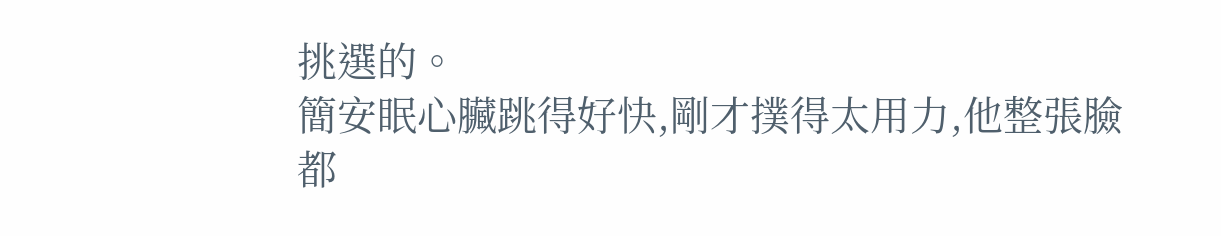挑選的。
簡安眠心臟跳得好快,剛才撲得太用力,他整張臉都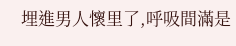埋進男人懷里了,呼吸間滿是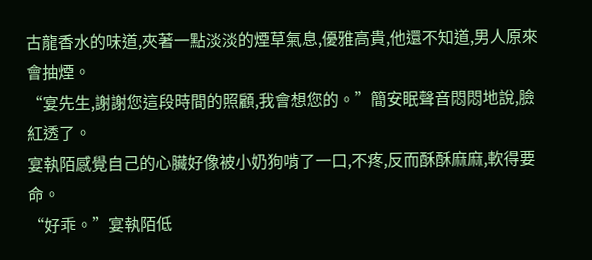古龍香水的味道,夾著一點淡淡的煙草氣息,優雅高貴,他還不知道,男人原來會抽煙。
“宴先生,謝謝您這段時間的照顧,我會想您的。”簡安眠聲音悶悶地說,臉紅透了。
宴執陌感覺自己的心臟好像被小奶狗啃了一口,不疼,反而酥酥麻麻,軟得要命。
“好乖。”宴執陌低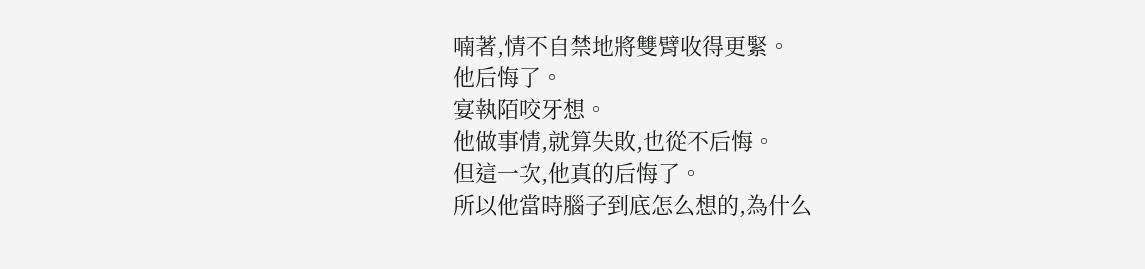喃著,情不自禁地將雙臂收得更緊。
他后悔了。
宴執陌咬牙想。
他做事情,就算失敗,也從不后悔。
但這一次,他真的后悔了。
所以他當時腦子到底怎么想的,為什么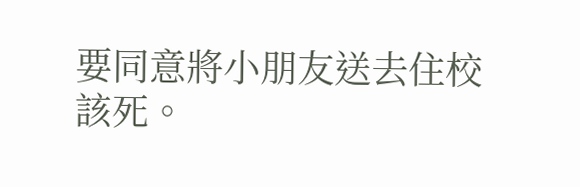要同意將小朋友送去住校
該死。